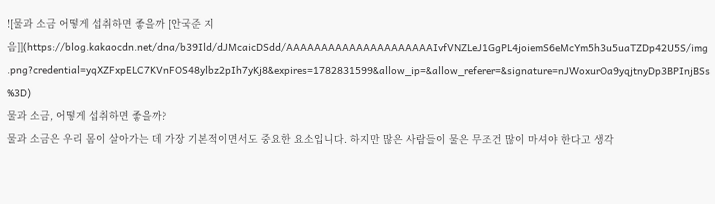![물과 소금 어떻게 섭취하면 좋을까 [안국준 지음]](https://blog.kakaocdn.net/dna/b39Ild/dJMcaicDSdd/AAAAAAAAAAAAAAAAAAAAAIvfVNZLeJ1GgPL4joiemS6eMcYm5h3u5uaTZDp42U5S/img.png?credential=yqXZFxpELC7KVnFOS48ylbz2pIh7yKj8&expires=1782831599&allow_ip=&allow_referer=&signature=nJWoxurOa9yqjtnyDp3BPInjBSs%3D)
물과 소금, 어떻게 섭취하면 좋을까?
물과 소금은 우리 몸이 살아가는 데 가장 기본적이면서도 중요한 요소입니다. 하지만 많은 사람들이 물은 무조건 많이 마셔야 한다고 생각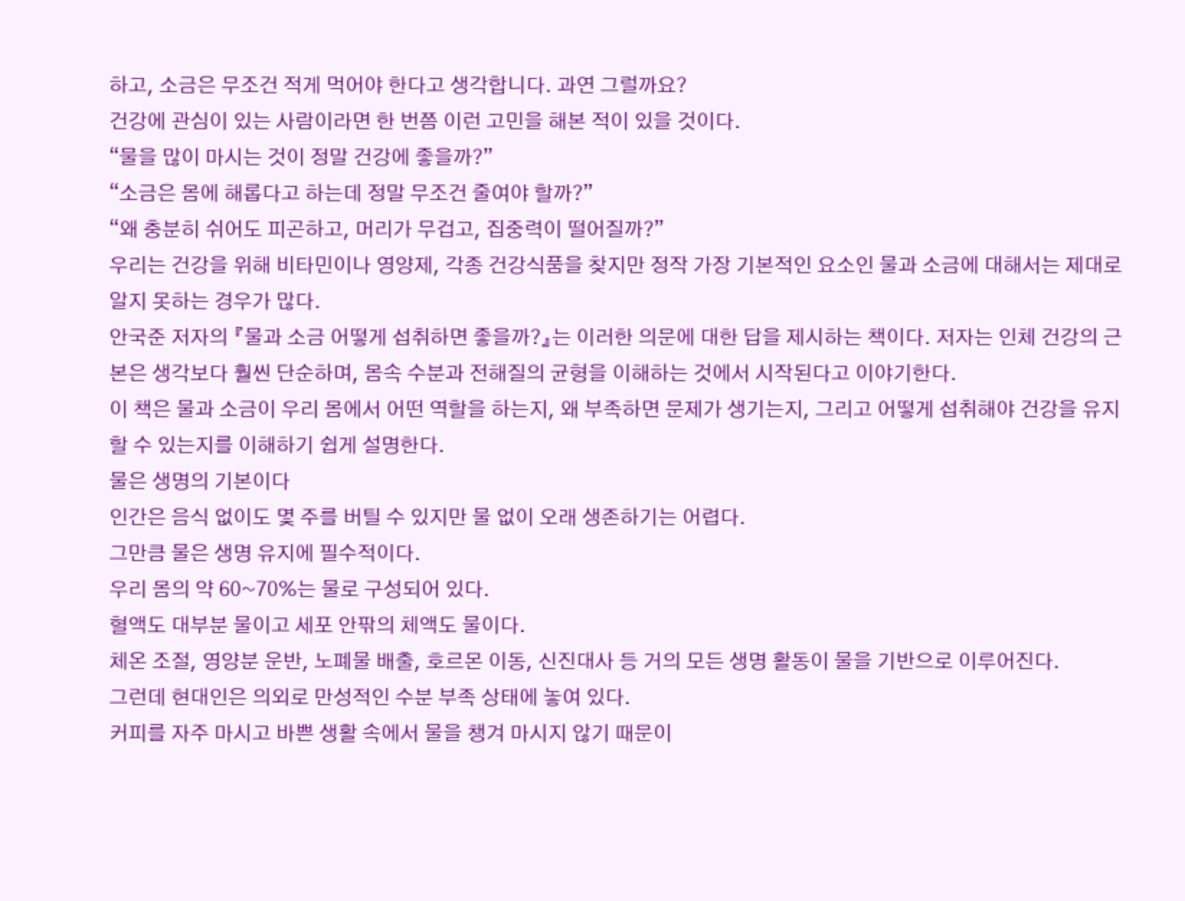하고, 소금은 무조건 적게 먹어야 한다고 생각합니다. 과연 그럴까요?
건강에 관심이 있는 사람이라면 한 번쯤 이런 고민을 해본 적이 있을 것이다.
“물을 많이 마시는 것이 정말 건강에 좋을까?”
“소금은 몸에 해롭다고 하는데 정말 무조건 줄여야 할까?”
“왜 충분히 쉬어도 피곤하고, 머리가 무겁고, 집중력이 떨어질까?”
우리는 건강을 위해 비타민이나 영양제, 각종 건강식품을 찾지만 정작 가장 기본적인 요소인 물과 소금에 대해서는 제대로 알지 못하는 경우가 많다.
안국준 저자의 『물과 소금 어떻게 섭취하면 좋을까?』는 이러한 의문에 대한 답을 제시하는 책이다. 저자는 인체 건강의 근본은 생각보다 훨씬 단순하며, 몸속 수분과 전해질의 균형을 이해하는 것에서 시작된다고 이야기한다.
이 책은 물과 소금이 우리 몸에서 어떤 역할을 하는지, 왜 부족하면 문제가 생기는지, 그리고 어떻게 섭취해야 건강을 유지할 수 있는지를 이해하기 쉽게 설명한다.
물은 생명의 기본이다
인간은 음식 없이도 몇 주를 버틸 수 있지만 물 없이 오래 생존하기는 어렵다.
그만큼 물은 생명 유지에 필수적이다.
우리 몸의 약 60~70%는 물로 구성되어 있다.
혈액도 대부분 물이고 세포 안팎의 체액도 물이다.
체온 조절, 영양분 운반, 노폐물 배출, 호르몬 이동, 신진대사 등 거의 모든 생명 활동이 물을 기반으로 이루어진다.
그런데 현대인은 의외로 만성적인 수분 부족 상태에 놓여 있다.
커피를 자주 마시고 바쁜 생활 속에서 물을 챙겨 마시지 않기 때문이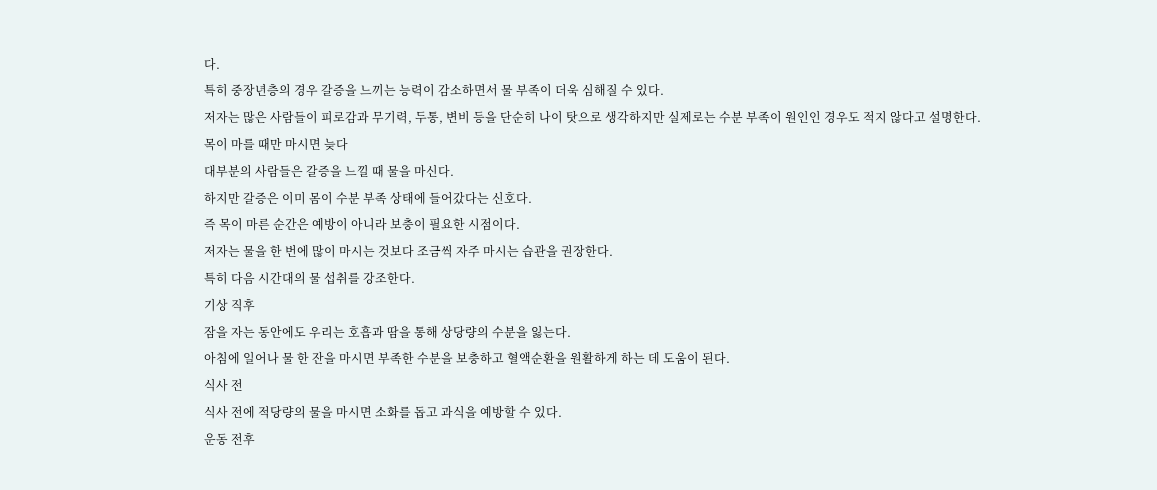다.
특히 중장년층의 경우 갈증을 느끼는 능력이 감소하면서 물 부족이 더욱 심해질 수 있다.
저자는 많은 사람들이 피로감과 무기력, 두통, 변비 등을 단순히 나이 탓으로 생각하지만 실제로는 수분 부족이 원인인 경우도 적지 않다고 설명한다.
목이 마를 때만 마시면 늦다
대부분의 사람들은 갈증을 느낄 때 물을 마신다.
하지만 갈증은 이미 몸이 수분 부족 상태에 들어갔다는 신호다.
즉 목이 마른 순간은 예방이 아니라 보충이 필요한 시점이다.
저자는 물을 한 번에 많이 마시는 것보다 조금씩 자주 마시는 습관을 권장한다.
특히 다음 시간대의 물 섭취를 강조한다.
기상 직후
잠을 자는 동안에도 우리는 호흡과 땀을 통해 상당량의 수분을 잃는다.
아침에 일어나 물 한 잔을 마시면 부족한 수분을 보충하고 혈액순환을 원활하게 하는 데 도움이 된다.
식사 전
식사 전에 적당량의 물을 마시면 소화를 돕고 과식을 예방할 수 있다.
운동 전후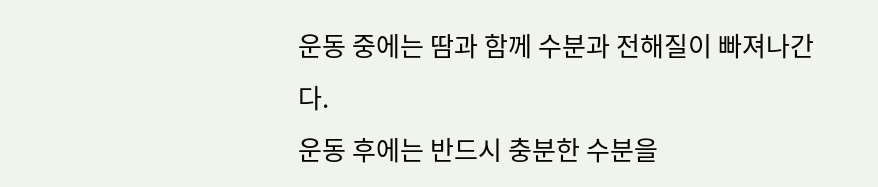운동 중에는 땀과 함께 수분과 전해질이 빠져나간다.
운동 후에는 반드시 충분한 수분을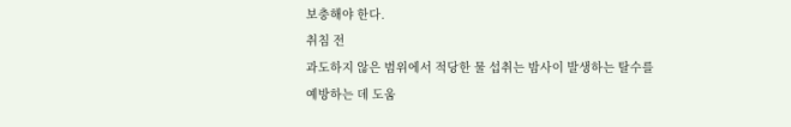보충해야 한다.
취침 전
과도하지 않은 범위에서 적당한 물 섭취는 밤사이 발생하는 탈수를 예방하는 데 도움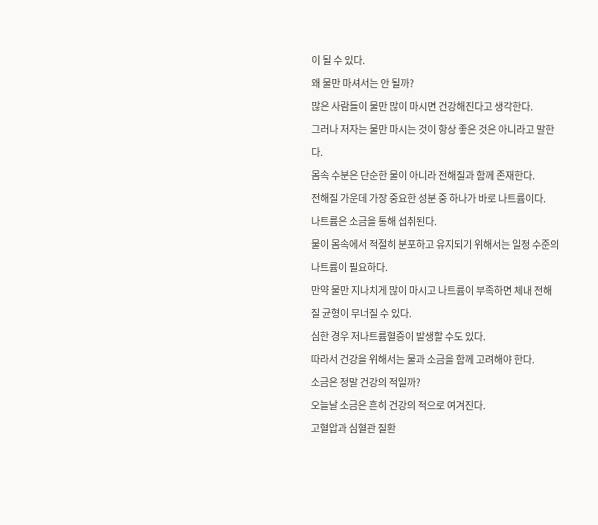이 될 수 있다.
왜 물만 마셔서는 안 될까?
많은 사람들이 물만 많이 마시면 건강해진다고 생각한다.
그러나 저자는 물만 마시는 것이 항상 좋은 것은 아니라고 말한다.
몸속 수분은 단순한 물이 아니라 전해질과 함께 존재한다.
전해질 가운데 가장 중요한 성분 중 하나가 바로 나트륨이다.
나트륨은 소금을 통해 섭취된다.
물이 몸속에서 적절히 분포하고 유지되기 위해서는 일정 수준의 나트륨이 필요하다.
만약 물만 지나치게 많이 마시고 나트륨이 부족하면 체내 전해질 균형이 무너질 수 있다.
심한 경우 저나트륨혈증이 발생할 수도 있다.
따라서 건강을 위해서는 물과 소금을 함께 고려해야 한다.
소금은 정말 건강의 적일까?
오늘날 소금은 흔히 건강의 적으로 여겨진다.
고혈압과 심혈관 질환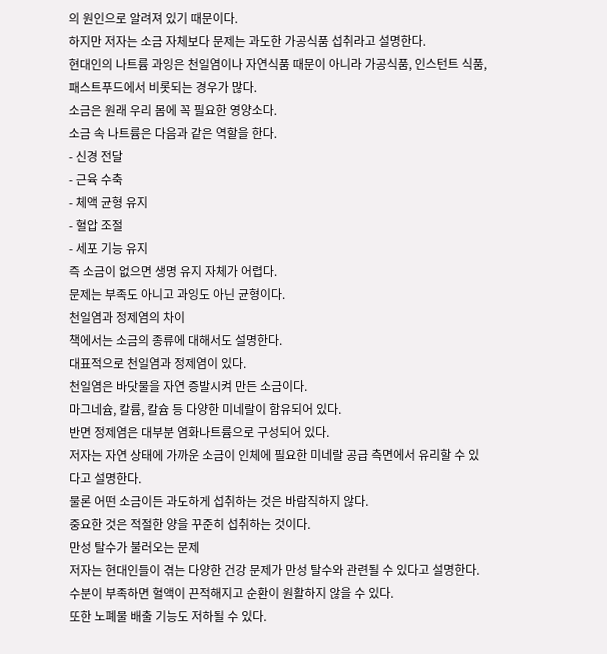의 원인으로 알려져 있기 때문이다.
하지만 저자는 소금 자체보다 문제는 과도한 가공식품 섭취라고 설명한다.
현대인의 나트륨 과잉은 천일염이나 자연식품 때문이 아니라 가공식품, 인스턴트 식품, 패스트푸드에서 비롯되는 경우가 많다.
소금은 원래 우리 몸에 꼭 필요한 영양소다.
소금 속 나트륨은 다음과 같은 역할을 한다.
- 신경 전달
- 근육 수축
- 체액 균형 유지
- 혈압 조절
- 세포 기능 유지
즉 소금이 없으면 생명 유지 자체가 어렵다.
문제는 부족도 아니고 과잉도 아닌 균형이다.
천일염과 정제염의 차이
책에서는 소금의 종류에 대해서도 설명한다.
대표적으로 천일염과 정제염이 있다.
천일염은 바닷물을 자연 증발시켜 만든 소금이다.
마그네슘, 칼륨, 칼슘 등 다양한 미네랄이 함유되어 있다.
반면 정제염은 대부분 염화나트륨으로 구성되어 있다.
저자는 자연 상태에 가까운 소금이 인체에 필요한 미네랄 공급 측면에서 유리할 수 있다고 설명한다.
물론 어떤 소금이든 과도하게 섭취하는 것은 바람직하지 않다.
중요한 것은 적절한 양을 꾸준히 섭취하는 것이다.
만성 탈수가 불러오는 문제
저자는 현대인들이 겪는 다양한 건강 문제가 만성 탈수와 관련될 수 있다고 설명한다.
수분이 부족하면 혈액이 끈적해지고 순환이 원활하지 않을 수 있다.
또한 노폐물 배출 기능도 저하될 수 있다.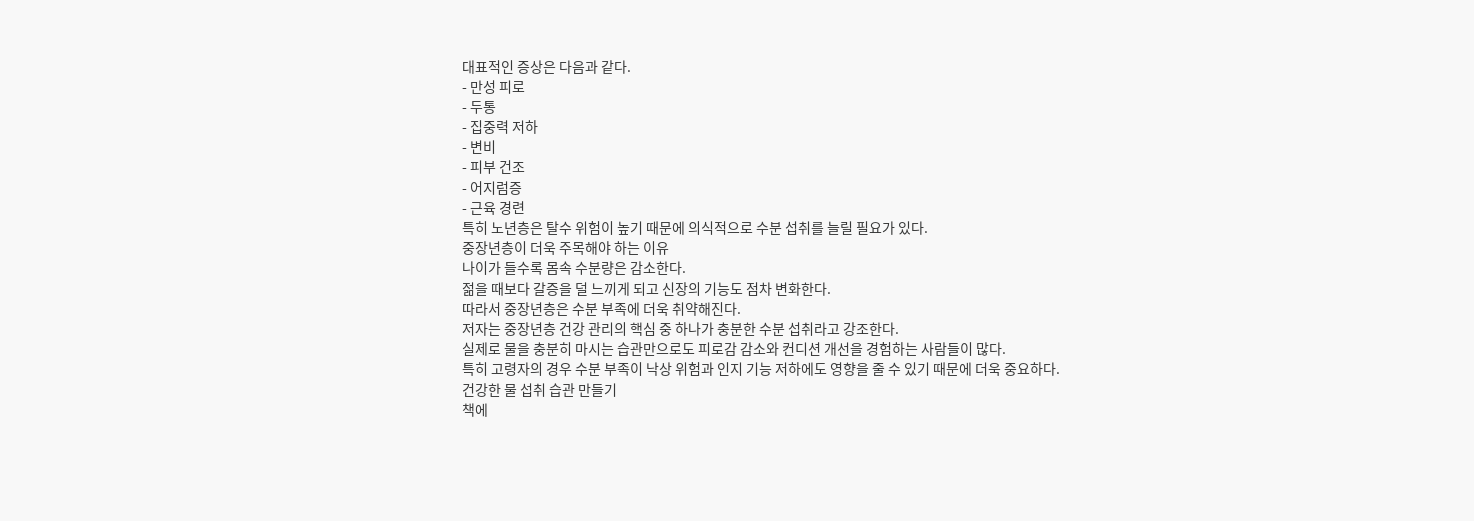대표적인 증상은 다음과 같다.
- 만성 피로
- 두통
- 집중력 저하
- 변비
- 피부 건조
- 어지럼증
- 근육 경련
특히 노년층은 탈수 위험이 높기 때문에 의식적으로 수분 섭취를 늘릴 필요가 있다.
중장년층이 더욱 주목해야 하는 이유
나이가 들수록 몸속 수분량은 감소한다.
젊을 때보다 갈증을 덜 느끼게 되고 신장의 기능도 점차 변화한다.
따라서 중장년층은 수분 부족에 더욱 취약해진다.
저자는 중장년층 건강 관리의 핵심 중 하나가 충분한 수분 섭취라고 강조한다.
실제로 물을 충분히 마시는 습관만으로도 피로감 감소와 컨디션 개선을 경험하는 사람들이 많다.
특히 고령자의 경우 수분 부족이 낙상 위험과 인지 기능 저하에도 영향을 줄 수 있기 때문에 더욱 중요하다.
건강한 물 섭취 습관 만들기
책에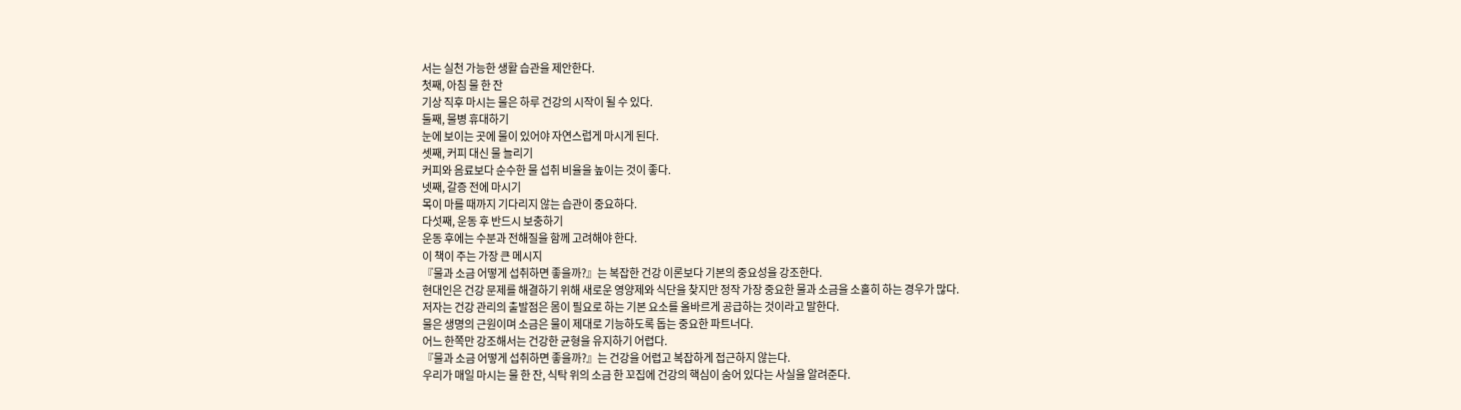서는 실천 가능한 생활 습관을 제안한다.
첫째, 아침 물 한 잔
기상 직후 마시는 물은 하루 건강의 시작이 될 수 있다.
둘째, 물병 휴대하기
눈에 보이는 곳에 물이 있어야 자연스럽게 마시게 된다.
셋째, 커피 대신 물 늘리기
커피와 음료보다 순수한 물 섭취 비율을 높이는 것이 좋다.
넷째, 갈증 전에 마시기
목이 마를 때까지 기다리지 않는 습관이 중요하다.
다섯째, 운동 후 반드시 보충하기
운동 후에는 수분과 전해질을 함께 고려해야 한다.
이 책이 주는 가장 큰 메시지
『물과 소금 어떻게 섭취하면 좋을까?』는 복잡한 건강 이론보다 기본의 중요성을 강조한다.
현대인은 건강 문제를 해결하기 위해 새로운 영양제와 식단을 찾지만 정작 가장 중요한 물과 소금을 소홀히 하는 경우가 많다.
저자는 건강 관리의 출발점은 몸이 필요로 하는 기본 요소를 올바르게 공급하는 것이라고 말한다.
물은 생명의 근원이며 소금은 물이 제대로 기능하도록 돕는 중요한 파트너다.
어느 한쪽만 강조해서는 건강한 균형을 유지하기 어렵다.
『물과 소금 어떻게 섭취하면 좋을까?』는 건강을 어렵고 복잡하게 접근하지 않는다.
우리가 매일 마시는 물 한 잔, 식탁 위의 소금 한 꼬집에 건강의 핵심이 숨어 있다는 사실을 알려준다.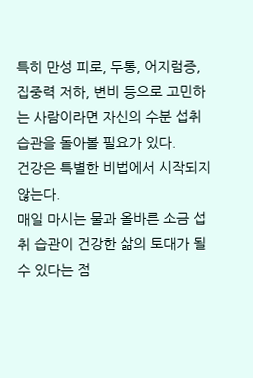특히 만성 피로, 두통, 어지럼증, 집중력 저하, 변비 등으로 고민하는 사람이라면 자신의 수분 섭취 습관을 돌아볼 필요가 있다.
건강은 특별한 비법에서 시작되지 않는다.
매일 마시는 물과 올바른 소금 섭취 습관이 건강한 삶의 토대가 될 수 있다는 점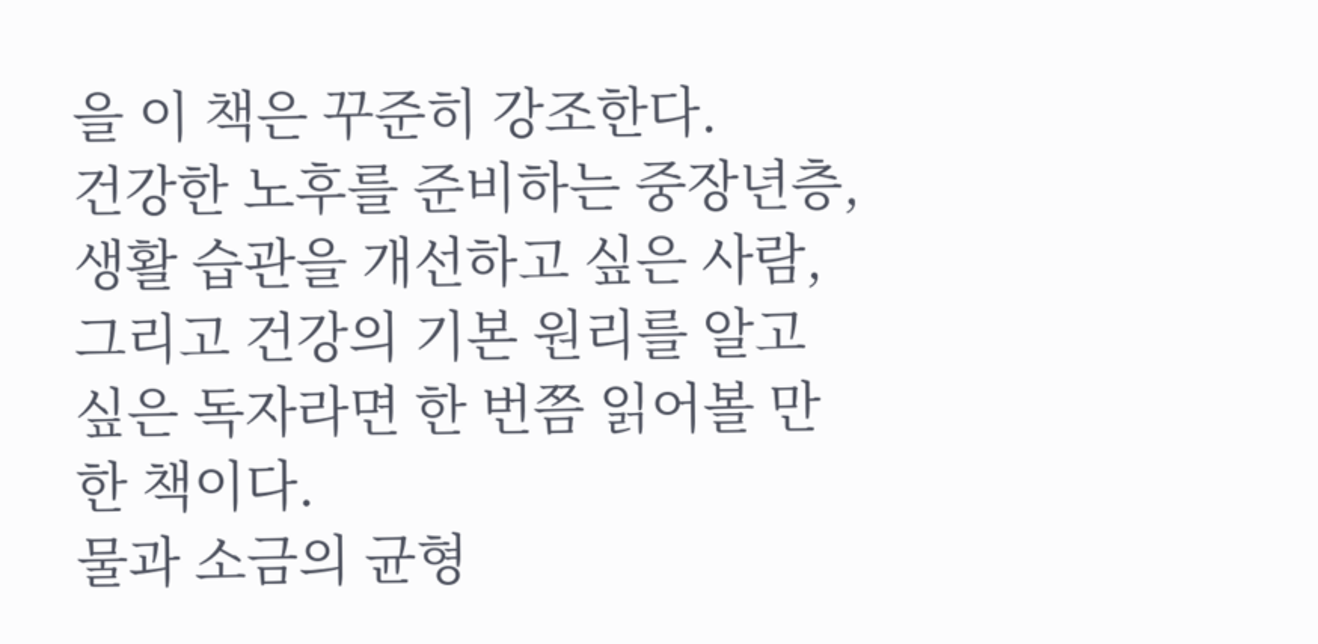을 이 책은 꾸준히 강조한다.
건강한 노후를 준비하는 중장년층, 생활 습관을 개선하고 싶은 사람, 그리고 건강의 기본 원리를 알고 싶은 독자라면 한 번쯤 읽어볼 만한 책이다.
물과 소금의 균형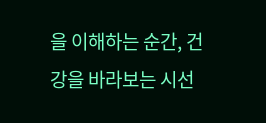을 이해하는 순간, 건강을 바라보는 시선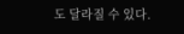도 달라질 수 있다.